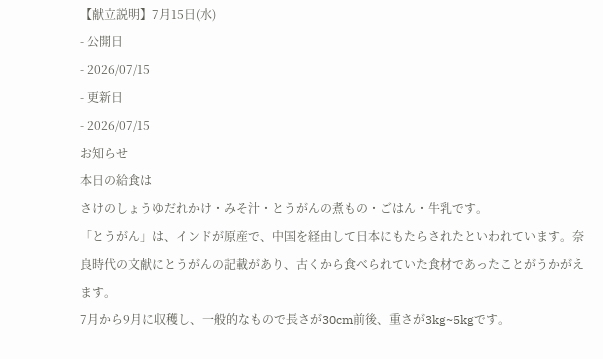【献立説明】7月15日(水)
- 公開日
- 2026/07/15
- 更新日
- 2026/07/15
お知らせ
本日の給食は
さけのしょうゆだれかけ・みそ汁・とうがんの煮もの・ごはん・牛乳です。
「とうがん」は、インドが原産で、中国を経由して日本にもたらされたといわれています。奈良時代の文献にとうがんの記載があり、古くから食べられていた食材であったことがうかがえます。
7月から9月に収穫し、一般的なもので長さが30cm前後、重さが3kg~5kgです。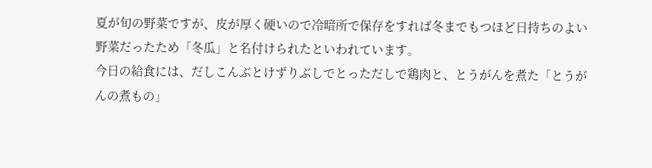夏が旬の野菜ですが、皮が厚く硬いので冷暗所で保存をすれば冬までもつほど日持ちのよい野菜だったため「冬瓜」と名付けられたといわれています。
今日の給食には、だしこんぶとけずりぶしでとっただしで鶏肉と、とうがんを煮た「とうがんの煮もの」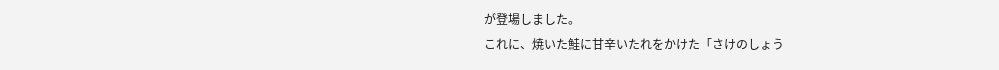が登場しました。
これに、焼いた鮭に甘辛いたれをかけた「さけのしょう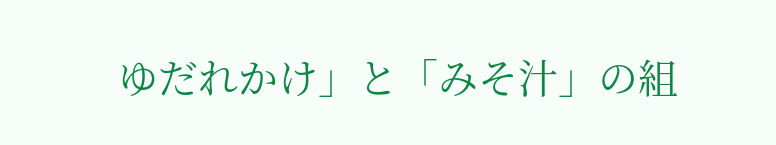ゆだれかけ」と「みそ汁」の組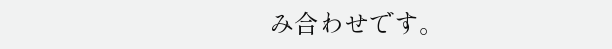み合わせです。